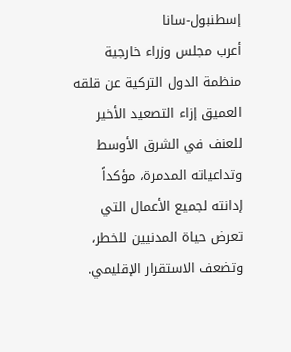إسطنبول-سانا
أعرب مجلس وزراء خارجية منظمة الدول التركية عن قلقه العميق إزاء التصعيد الأخير للعنف في الشرق الأوسط وتداعياته المدمرة، مؤكداً إدانته لجميع الأعمال التي تعرض حياة المدنيين للخطر، وتضعف الاستقرار الإقليمي.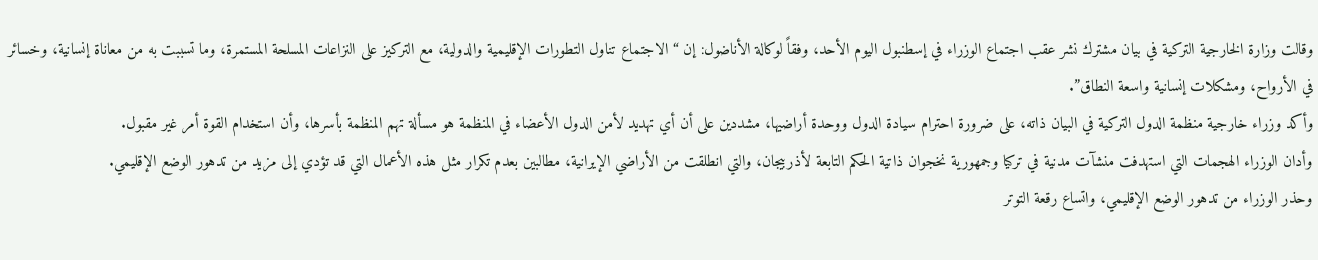وقالت وزارة الخارجية التركية في بيان مشترك نشر عقب اجتماع الوزراء في إسطنبول اليوم الأحد، وفقاً لوكالة الأناضول: إن “الاجتماع تناول التطورات الإقليمية والدولية، مع التركيز على النزاعات المسلحة المستمرة، وما تسببت به من معاناة إنسانية، وخسائر في الأرواح، ومشكلات إنسانية واسعة النطاق”.
وأكد وزراء خارجية منظمة الدول التركية في البيان ذاته، على ضرورة احترام سيادة الدول ووحدة أراضيها، مشددين على أن أي تهديد لأمن الدول الأعضاء في المنظمة هو مسألة تهم المنظمة بأسرها، وأن استخدام القوة أمر غير مقبول.
وأدان الوزراء الهجمات التي استهدفت منشآت مدنية في تركيا وجمهورية نخجوان ذاتية الحكم التابعة لأذربيجان، والتي انطلقت من الأراضي الإيرانية، مطالبين بعدم تكرار مثل هذه الأعمال التي قد تؤدي إلى مزيد من تدهور الوضع الإقليمي.
وحذر الوزراء من تدهور الوضع الإقليمي، واتساع رقعة التوتر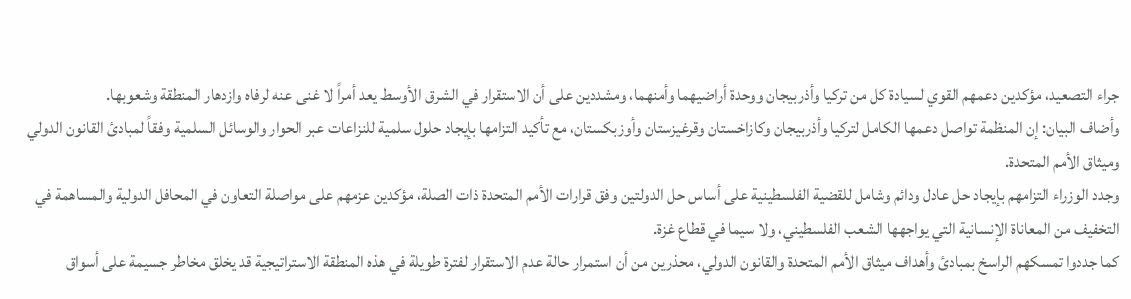جراء التصعيد، مؤكدين دعمهم القوي لسيادة كل من تركيا وأذربيجان ووحدة أراضيهما وأمنهما، ومشددين على أن الاستقرار في الشرق الأوسط يعد أمراً لا غنى عنه لرفاه وازدهار المنطقة وشعوبها.
وأضاف البيان: إن المنظمة تواصل دعمها الكامل لتركيا وأذربيجان وكازاخستان وقرغيزستان وأوزبكستان، مع تأكيد التزامها بإيجاد حلول سلمية للنزاعات عبر الحوار والوسائل السلمية وفقاً لمبادئ القانون الدولي وميثاق الأمم المتحدة.
وجدد الوزراء التزامهم بإيجاد حل عادل ودائم وشامل للقضية الفلسطينية على أساس حل الدولتين وفق قرارات الأمم المتحدة ذات الصلة، مؤكدين عزمهم على مواصلة التعاون في المحافل الدولية والمساهمة في التخفيف من المعاناة الإنسانية التي يواجهها الشعب الفلسطيني، ولا سيما في قطاع غزة.
كما جددوا تمسكهم الراسخ بمبادئ وأهداف ميثاق الأمم المتحدة والقانون الدولي، محذرين من أن استمرار حالة عدم الاستقرار لفترة طويلة في هذه المنطقة الاستراتيجية قد يخلق مخاطر جسيمة على أسواق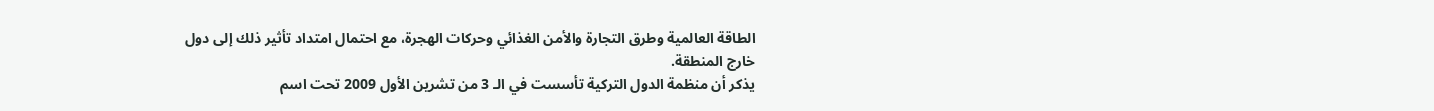الطاقة العالمية وطرق التجارة والأمن الغذائي وحركات الهجرة، مع احتمال امتداد تأثير ذلك إلى دول خارج المنطقة.
يذكر أن منظمة الدول التركية تأسست في الـ 3 من تشرين الأول 2009 تحت اسم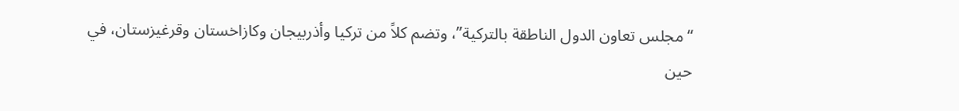“مجلس تعاون الدول الناطقة بالتركية”، وتضم كلاً من تركيا وأذربيجان وكازاخستان وقرغيزستان، في حين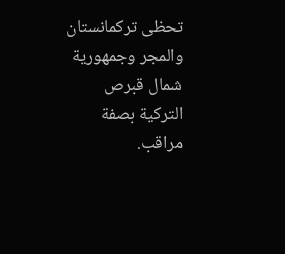تحظى تركمانستان والمجر وجمهورية شمال قبرص التركية بصفة مراقب.